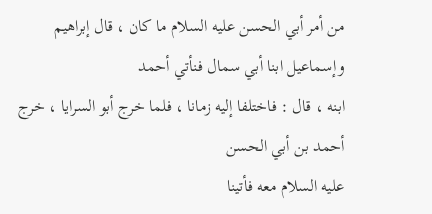من أمر أبي الحسن عليه السلام ما كان ، قال إبراهيم وإسماعيل ابنا أبي سمال فنأتي أحمد
ابنه ، قال : فاختلفا إليه زمانا ، فلما خرج أبو السرايا ، خرج أحمد بن أبي الحسن
عليه السلام معه فأتينا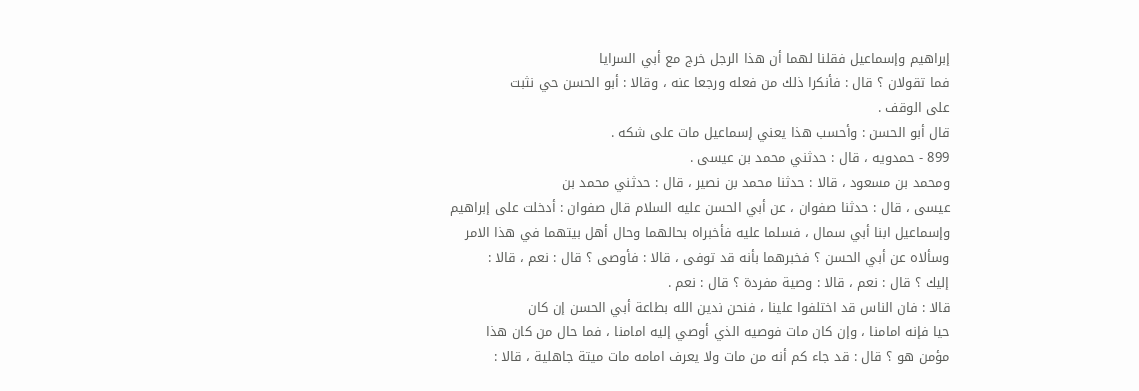إبراهيم وإسماعيل فقلنا لهما أن هذا الرجل خرج مع أبي السرايا
فما تقولان ؟ قال : فأنكرا ذلك من فعله ورجعا عنه ، وقالا : أبو الحسن حي نثبت
على الوقف .
قال أبو الحسن : وأحسب هذا يعني إسماعيل مات على شكه .
899 - حمدويه ، قال : حدثني محمد بن عيسى .
ومحمد بن مسعود ، قالا : حدثنا محمد بن نصير ، قال : حدثني محمد بن
عيسى ، قال : حدثنا صفوان ، عن أبي الحسن عليه السلام قال صفوان : أدخلت على إبراهيم
وإسماعيل ابنا أبي سمال ، فسلما عليه فأخبراه بحالهما وحال أهل بيتهما في هذا الامر
وسألاه عن أبي الحسن ؟ فخبرهما بأنه قد توفى ، قالا : فأوصى ؟ قال : نعم ، قالا :
إليك ؟ قال : نعم ، قالا : وصية مفردة ؟ قال : نعم .
قالا : فان الناس قد اختلفوا علينا ، فنحن ندين الله بطاعة أبي الحسن إن كان
حيا فإنه امامنا ، وإن كان مات فوصيه الذي أوصي إليه امامنا ، فما حال من كان هذا
مؤمن هو ؟ قال : قد جاء كم أنه من مات ولا يعرف امامه مات ميتة جاهلية ، قالا :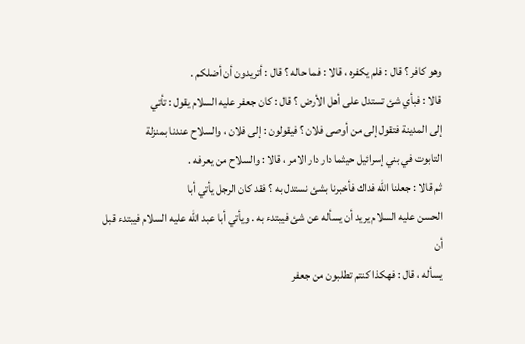وهو كافر ؟ قال : فلم يكفره ، قالا : فما حاله ؟ قال : أتريدون أن أضلكم .
قالا : فبأي شئ تستدل على أهل الأرض ؟ قال : كان جعفر عليه السلام يقول : تأتي
إلى المدينة فتقول إلى من أوصى فلان ؟ فيقولون : إلى فلان ، والسلاح عندنا بمنزلة
التابوت في بني إسرائيل حيثما دار دار الامر ، قالا : والسلاح من يعرفه .
ثم قالا : جعلنا الله فداك فأخبرنا بشئ نستدل به ؟ فقد كان الرجل يأتي أبا
الحسن عليه السلام يريد أن يسأله عن شئ فيبتدء به . ويأتي أبا عبد الله عليه السلام فيبتدء قبل أن
يسأله ، قال : فهكذا كنتم تطلبون من جعفر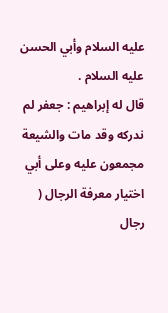عليه السلام وأبي الحسن عليه السلام .
قال له إبراهيم : جعفر لم ندركه وقد مات والشيعة مجمعون عليه وعلى أبي
اختيار معرفة الرجال ( رجال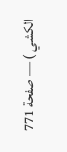الكشي ) — صفحة 771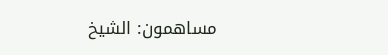مساهمون: الشيخ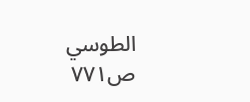الطوسي
ص٧٧١